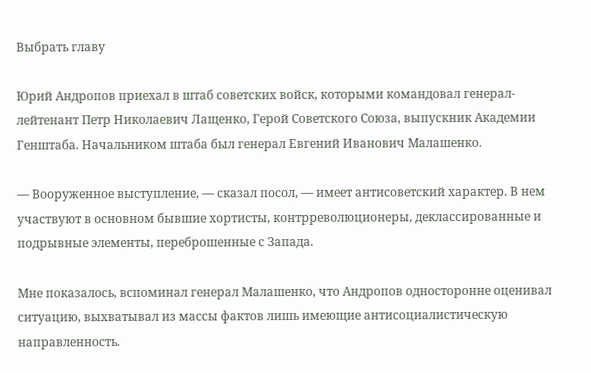Выбрать главу

Юрий Андропов приехал в штаб советских войск, которыми командовал генерал-лейтенант Петр Николаевич Лащенко, Герой Советского Союза, выпускник Академии Генштаба. Начальником штаба был генерал Евгений Иванович Малашенко.

— Вооруженное выступление, — сказал посол, — имеет антисоветский характер. В нем участвуют в основном бывшие хортисты, контрреволюционеры, деклассированные и подрывные элементы, переброшенные с Запада.

Мне показалось, вспоминал генерал Малашенко, что Андропов односторонне оценивал ситуацию, выхватывал из массы фактов лишь имеющие антисоциалистическую направленность.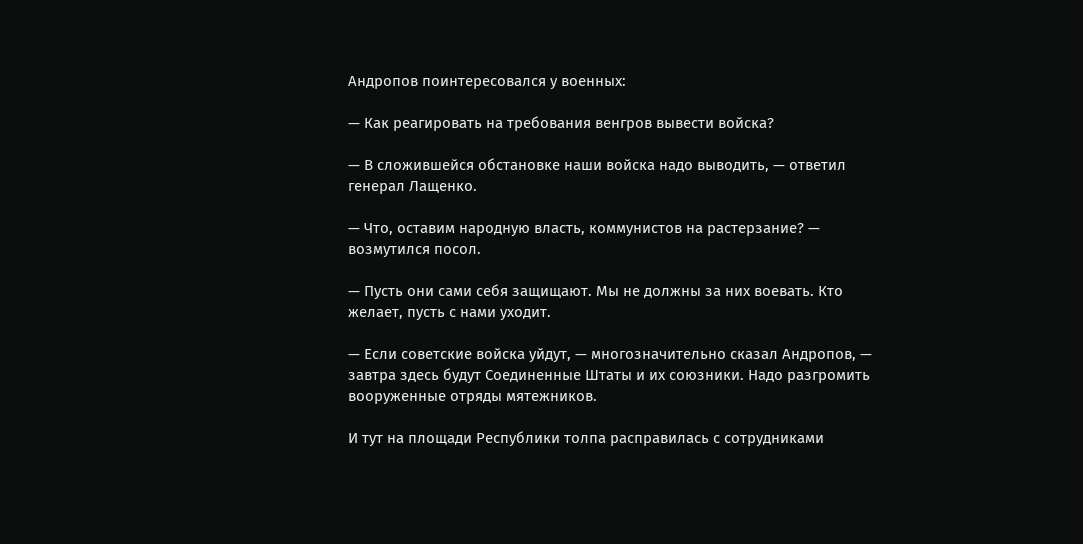Андропов поинтересовался у военных:

— Как реагировать на требования венгров вывести войска?

— В сложившейся обстановке наши войска надо выводить, — ответил генерал Лащенко.

— Что, оставим народную власть, коммунистов на растерзание? — возмутился посол.

— Пусть они сами себя защищают. Мы не должны за них воевать. Кто желает, пусть с нами уходит.

— Если советские войска уйдут, — многозначительно сказал Андропов, — завтра здесь будут Соединенные Штаты и их союзники. Надо разгромить вооруженные отряды мятежников.

И тут на площади Республики толпа расправилась с сотрудниками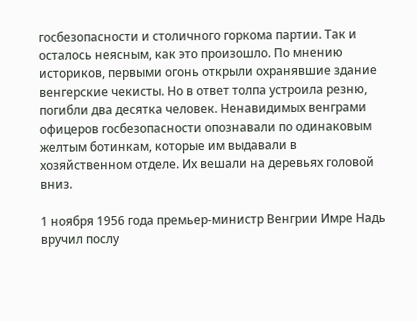госбезопасности и столичного горкома партии. Так и осталось неясным, как это произошло. По мнению историков, первыми огонь открыли охранявшие здание венгерские чекисты. Но в ответ толпа устроила резню, погибли два десятка человек. Ненавидимых венграми офицеров госбезопасности опознавали по одинаковым желтым ботинкам, которые им выдавали в хозяйственном отделе. Их вешали на деревьях головой вниз.

1 ноября 1956 года премьер-министр Венгрии Имре Надь вручил послу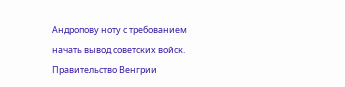Андропову ноту с требованием начать вывод советских войск. Правительство Венгрии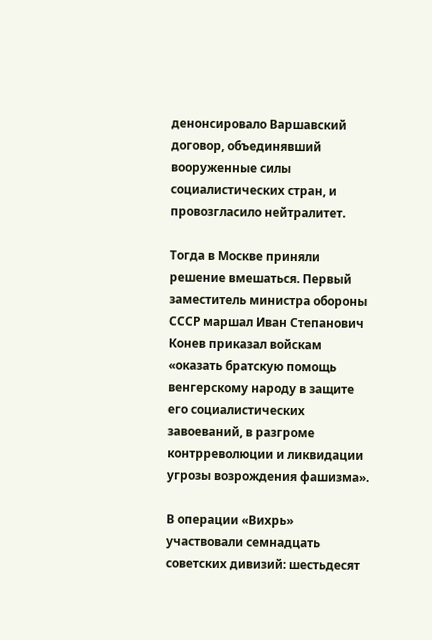денонсировало Варшавский договор, объединявший вооруженные силы социалистических стран, и провозгласило нейтралитет.

Тогда в Москве приняли решение вмешаться. Первый заместитель министра обороны СССР маршал Иван Степанович Конев приказал войскам «оказать братскую помощь венгерскому народу в защите его социалистических завоеваний, в разгроме контрреволюции и ликвидации угрозы возрождения фашизма».

В операции «Вихрь» участвовали семнадцать советских дивизий: шестьдесят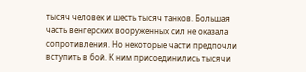тысяч человек и шесть тысяч танков. Большая часть венгерских вооруженных сил не оказала сопротивления. Но некоторые части предпочли вступить в бой. К ним присоединились тысячи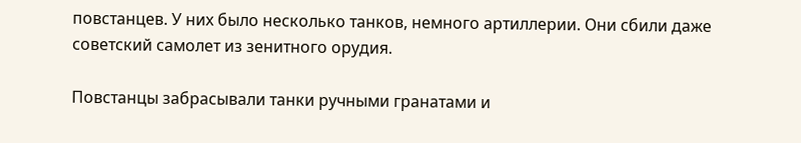повстанцев. У них было несколько танков, немного артиллерии. Они сбили даже советский самолет из зенитного орудия.

Повстанцы забрасывали танки ручными гранатами и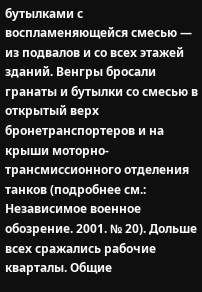бутылками с воспламеняющейся смесью — из подвалов и со всех этажей зданий. Венгры бросали гранаты и бутылки со смесью в открытый верх бронетранспортеров и на крыши моторно-трансмиссионного отделения танков (подробнее см.: Независимое военное обозрение. 2001. № 20). Дольше всех сражались рабочие кварталы. Общие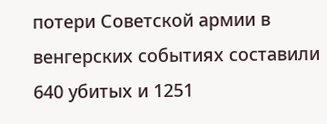потери Советской армии в венгерских событиях составили 640 убитых и 1251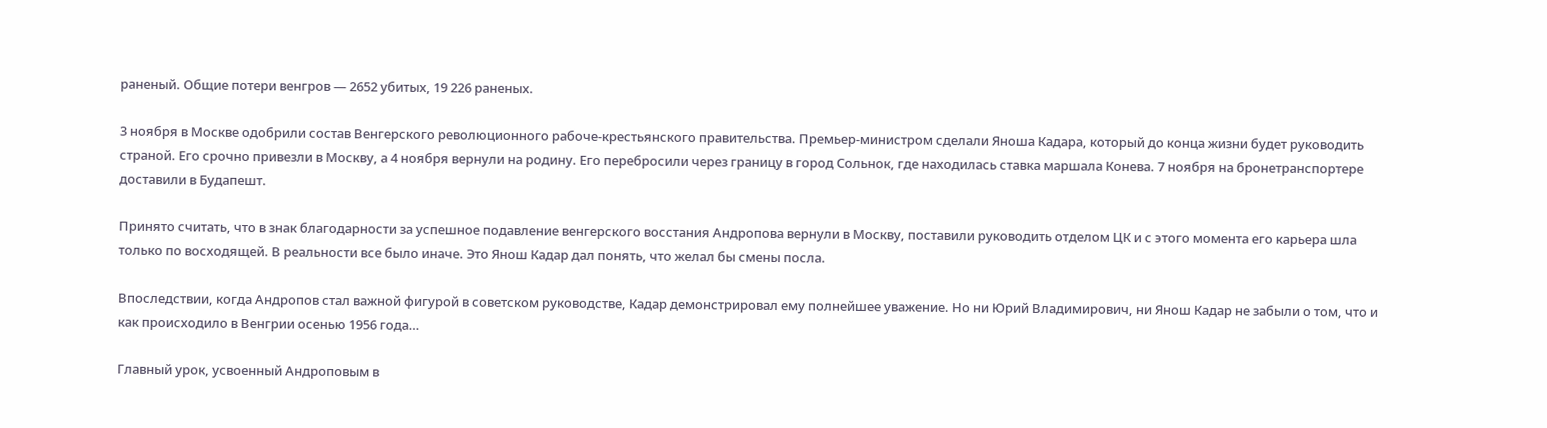раненый. Общие потери венгров — 2652 убитых, 19 226 раненых.

3 ноября в Москве одобрили состав Венгерского революционного рабоче-крестьянского правительства. Премьер-министром сделали Яноша Кадара, который до конца жизни будет руководить страной. Его срочно привезли в Москву, а 4 ноября вернули на родину. Его перебросили через границу в город Сольнок, где находилась ставка маршала Конева. 7 ноября на бронетранспортере доставили в Будапешт.

Принято считать, что в знак благодарности за успешное подавление венгерского восстания Андропова вернули в Москву, поставили руководить отделом ЦК и с этого момента его карьера шла только по восходящей. В реальности все было иначе. Это Янош Кадар дал понять, что желал бы смены посла.

Впоследствии, когда Андропов стал важной фигурой в советском руководстве, Кадар демонстрировал ему полнейшее уважение. Но ни Юрий Владимирович, ни Янош Кадар не забыли о том, что и как происходило в Венгрии осенью 1956 года…

Главный урок, усвоенный Андроповым в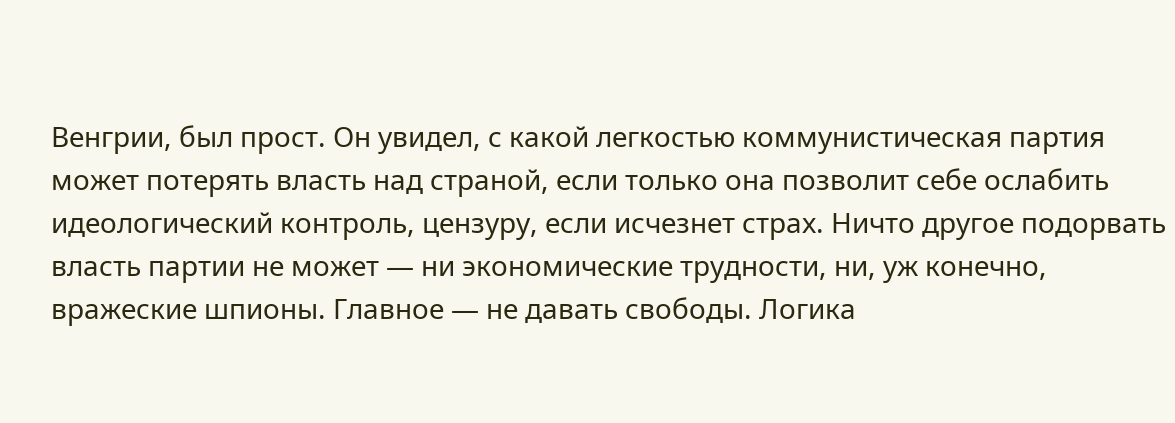Венгрии, был прост. Он увидел, с какой легкостью коммунистическая партия может потерять власть над страной, если только она позволит себе ослабить идеологический контроль, цензуру, если исчезнет страх. Ничто другое подорвать власть партии не может — ни экономические трудности, ни, уж конечно, вражеские шпионы. Главное — не давать свободы. Логика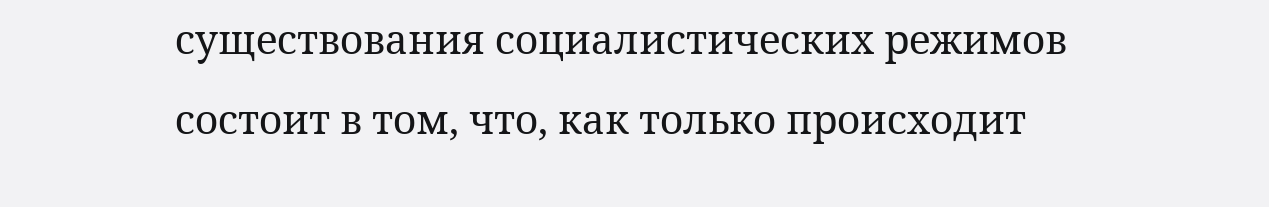существования социалистических режимов состоит в том, что, как только происходит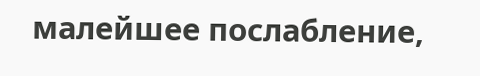малейшее послабление,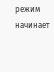режим начинает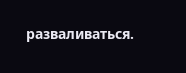разваливаться.